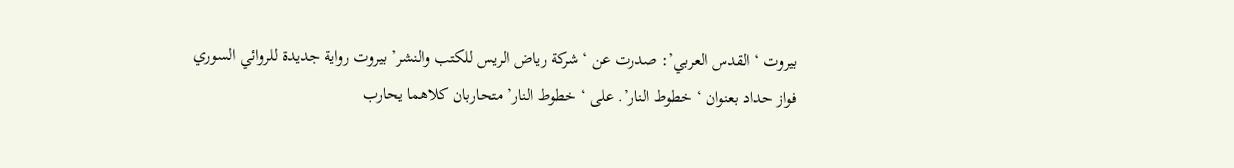بيروت ‘ القدس العربي’: صدرت عن ‘ شركة رياض الريس للكتب والنشر’ بيروت رواية جديدة للروائي السوري فواز حداد بعنوان ‘ خطوط النار’. على ‘ خطوط النار’ متحاربان كلاهما يحارب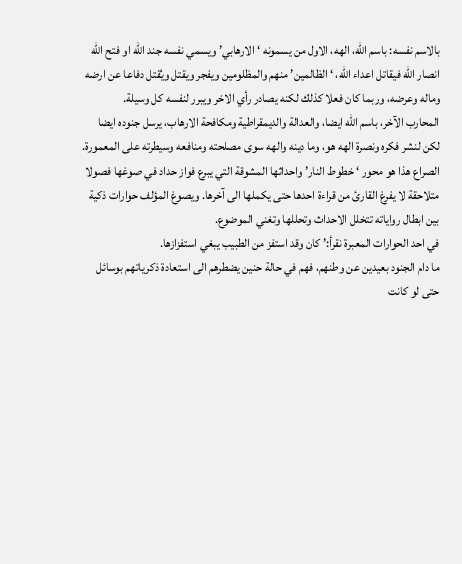بالاسم نفسه: باسم الله، الهه، الاول من يسمونه ‘ الارهابي’ ويسمي نفسه جند الله او فتح الله انصار الله فيقاتل اعداء الله، ‘ الظالمين’ منهم والمظلومين ويفجر ويقتل ويُقتل دفاعا عن ارضه وماله وعرضه، وربما كان فعلا كذلك لكنه يصادر رأي الاخر ويبرر لنفسه كل وسيلة.
المحارب الآخر، باسم الله ايضا، والعدالة والديمقراطية ومكافحة الارهاب، يرسل جنوده ايضا لكن لنشر فكره ونصرة الهه هو، وما دينه والهه سوى مصلحته ومنافعه وسيطرته على المعمورة.
الصراع هذا هو محور ‘ خطوط النار’ واحداثها المشوقة التي يبرع فواز حداد في صوغها فصولا متلاحقة لا يفرغ القارئ من قراءة احدها حتى يكملها الى آخرها. ويصوغ المؤلف حوارات ذكية بين ابطال رواياته تتخلل الاحداث وتحللها وتغني الموضوع.
في احد الحوارات المعبرة نقرأ:’ كان وقد استفز من الطبيب يبغي استفزازها.
ما دام الجنود بعيدين عن وطنهم، فهم في حالة حنين يضطرهم الى استعادة ذكرياتهم بوسائل حتى لو كانت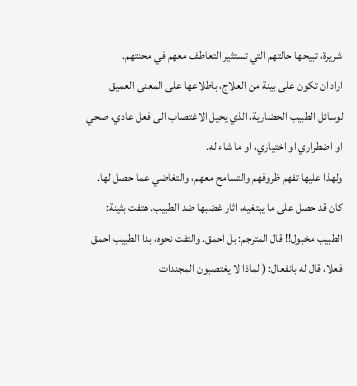شريرة، تبيحها حالتهم التي تستثير التعاطف معهم في محنتهم.
اراد ان تكون على بينة من العلاج، باطلاعها على المعنى العميق لوسائل الطبيب الحضارية، الذي يحيل الاغتصاب الى فعل عادي، صحي او اضطراري او اختياري، او ما شاء له.
ولهذا عليها تفهم ظروفهم والتسامح معهم، والتغاضي عما حصل لها. كان قد حصل على ما يبتغيه، اثار غضبها ضد الطبيب. هتفت بثينة: الطبيب مخبول!! قال المترجم: بل احمق. والتفت نحوه، بدا الطبيب احمق فعلا، قال له بانفعال: ( لماذا لا يغتصبون المجندات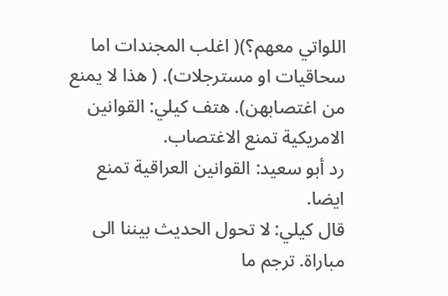اللواتي معهم؟)( اغلب المجندات اما سحاقيات او مسترجلات). ( هذا لا يمنع من اغتصابهن). هتف كيلي: القوانين الامريكية تمنع الاغتصاب.
رد أبو سعيد: القوانين العراقية تمنع ايضا.
قال كيلي: لا تحول الحديث بيننا الى مباراة. ترجم ما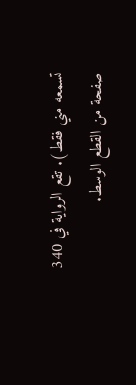تسمعه مني فقط). تقع الرواية في 340 صفحة من القطع الوسط.